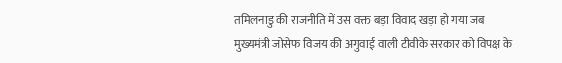तमिलनाडु की राजनीति में उस वक्त बड़ा विवाद खड़ा हो गया जब मुख्यमंत्री जोसेफ विजय की अगुवाई वाली टीवीके सरकार को विपक्ष के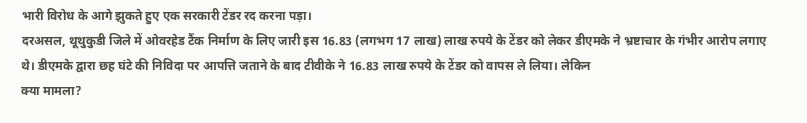भारी विरोध के आगे झुकते हुए एक सरकारी टेंडर रद करना पड़ा।
दरअसल, थूथुकुडी जिले में ओवरहेड टैंक निर्माण के लिए जारी इस 16.83 (लगभग 17 लाख) लाख रुपये के टेंडर को लेकर डीएमके ने भ्रष्टाचार के गंभीर आरोप लगाए थे। डीएमके द्वारा छह घंटे की निविदा पर आपत्ति जताने के बाद टीवीके ने 16.83 लाख रुपये के टेंडर को वापस ले लिया। लेकिन
क्या मामला?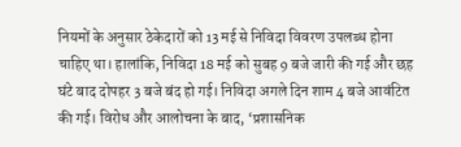नियमों के अनुसार ठेकेदारों को 13 मई से निविदा विवरण उपलब्ध होना चाहिए था। हालांकि, निविदा 18 मई को सुबह 9 बजे जारी की गई और छह घंटे बाद दोपहर 3 बजे बंद हो गई। निविदा अगले दिन शाम 4 बजे आवंटित की गई। विरोध और आलोचना के बाद, ‘प्रशासनिक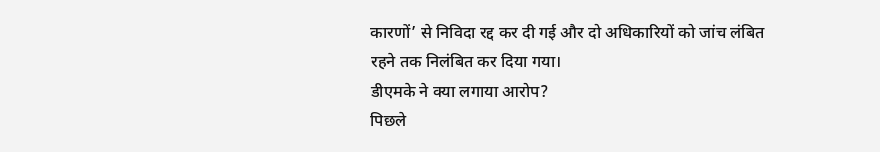कारणों’ से निविदा रद्द कर दी गई और दो अधिकारियों को जांच लंबित रहने तक निलंबित कर दिया गया।
डीएमके ने क्या लगाया आरोप?
पिछले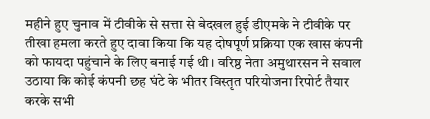महीने हुए चुनाव में टीवीके से सत्ता से बेदखल हुई डीएमके ने टीवीके पर तीखा हमला करते हुए दावा किया कि यह दोषपूर्ण प्रक्रिया एक खास कंपनी को फायदा पहुंचाने के लिए बनाई गई थी। वरिष्ठ नेता अमुथारसन ने सवाल उठाया कि कोई कंपनी छह घंटे के भीतर विस्तृत परियोजना रिपोर्ट तैयार करके सभी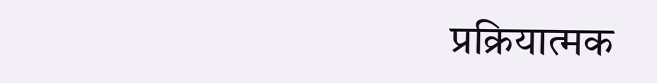प्रक्रियात्मक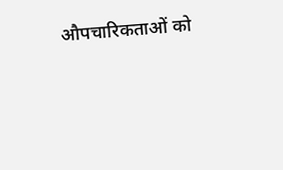औपचारिकताओं को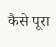कैसे पूरा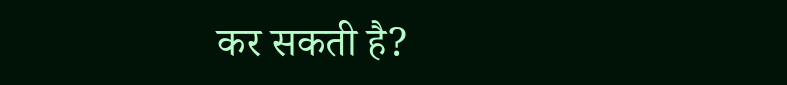कर सकती है?